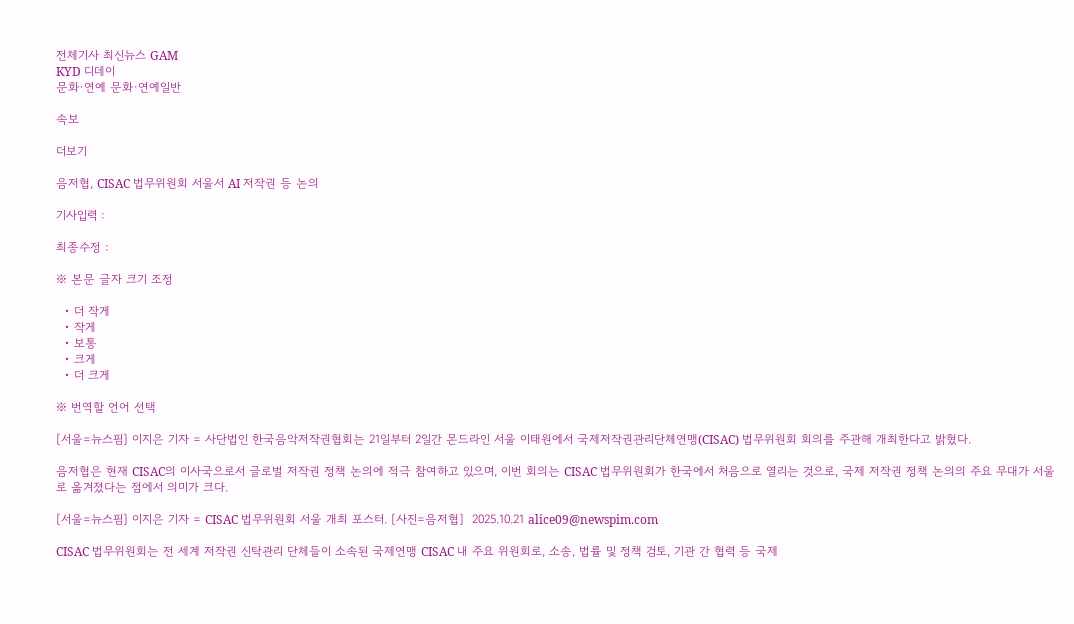전체기사 최신뉴스 GAM
KYD 디데이
문화·연예 문화·연예일반

속보

더보기

음저협, CISAC 법무위원회 서울서 AI 저작권 등 논의

기사입력 :

최종수정 :

※ 본문 글자 크기 조정

  • 더 작게
  • 작게
  • 보통
  • 크게
  • 더 크게

※ 번역할 언어 선택

[서울=뉴스핌] 이지은 기자 = 사단법인 한국음악저작권협회는 21일부터 2일간 몬드라인 서울 이태원에서 국제저작권관리단체연맹(CISAC) 법무위원회 회의를 주관해 개최한다고 밝혔다.

음저협은 현재 CISAC의 이사국으로서 글로벌 저작권 정책 논의에 적극 참여하고 있으며, 이번 회의는 CISAC 법무위원회가 한국에서 처음으로 열리는 것으로, 국제 저작권 정책 논의의 주요 무대가 서울로 옮겨졌다는 점에서 의미가 크다.

[서울=뉴스핌] 이지은 기자 = CISAC 법무위원회 서울 개최 포스터. [사진=음저협]  2025.10.21 alice09@newspim.com

CISAC 법무위원회는 전 세계 저작권 신탁관리 단체들이 소속된 국제연맹 CISAC 내 주요 위원회로, 소송, 법률 및 정책 검토, 기관 간 협력 등 국제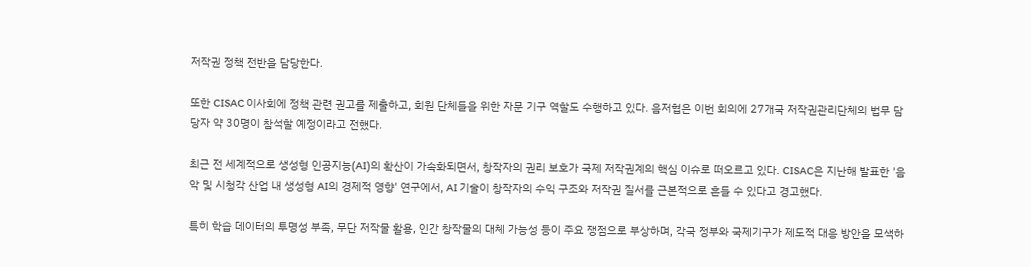저작권 정책 전반을 담당한다.

또한 CISAC 이사회에 정책 관련 권고를 제출하고, 회원 단체들을 위한 자문 기구 역할도 수행하고 있다. 음저협은 이번 회의에 27개국 저작권관리단체의 법무 담당자 약 30명이 참석할 예정이라고 전했다.

최근 전 세계적으로 생성형 인공지능(AI)의 확산이 가속화되면서, 창작자의 권리 보호가 국제 저작권계의 핵심 이슈로 떠오르고 있다. CISAC은 지난해 발표한 '음악 및 시청각 산업 내 생성형 AI의 경제적 영향' 연구에서, AI 기술이 창작자의 수익 구조와 저작권 질서를 근본적으로 흔들 수 있다고 경고했다.

특히 학습 데이터의 투명성 부족, 무단 저작물 활용, 인간 창작물의 대체 가능성 등이 주요 쟁점으로 부상하며, 각국 정부와 국제기구가 제도적 대응 방안을 모색하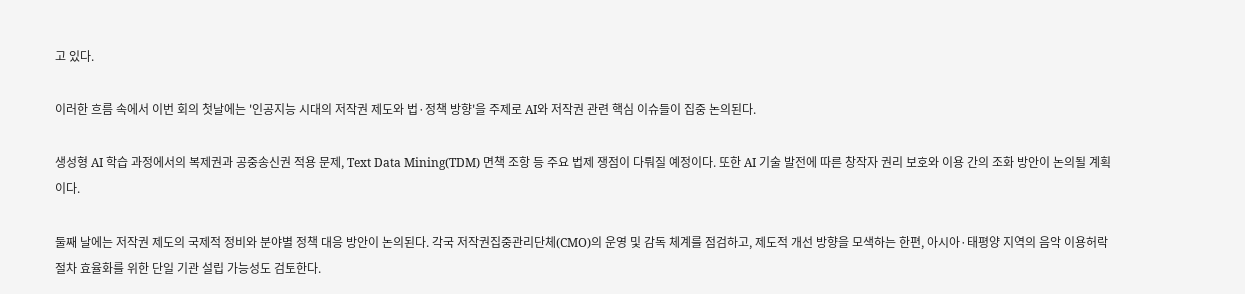고 있다.

이러한 흐름 속에서 이번 회의 첫날에는 '인공지능 시대의 저작권 제도와 법·정책 방향'을 주제로 AI와 저작권 관련 핵심 이슈들이 집중 논의된다.

생성형 AI 학습 과정에서의 복제권과 공중송신권 적용 문제, Text Data Mining(TDM) 면책 조항 등 주요 법제 쟁점이 다뤄질 예정이다. 또한 AI 기술 발전에 따른 창작자 권리 보호와 이용 간의 조화 방안이 논의될 계획이다.

둘째 날에는 저작권 제도의 국제적 정비와 분야별 정책 대응 방안이 논의된다. 각국 저작권집중관리단체(CMO)의 운영 및 감독 체계를 점검하고, 제도적 개선 방향을 모색하는 한편, 아시아·태평양 지역의 음악 이용허락 절차 효율화를 위한 단일 기관 설립 가능성도 검토한다.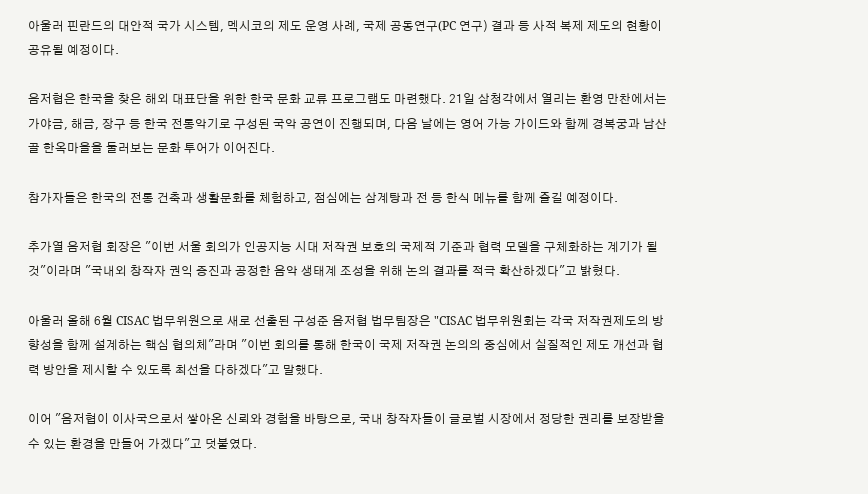아울러 핀란드의 대안적 국가 시스템, 멕시코의 제도 운영 사례, 국제 공동연구(PC 연구) 결과 등 사적 복제 제도의 현황이 공유될 예정이다.

음저협은 한국을 찾은 해외 대표단을 위한 한국 문화 교류 프로그램도 마련했다. 21일 삼청각에서 열리는 환영 만찬에서는 가야금, 해금, 장구 등 한국 전통악기로 구성된 국악 공연이 진행되며, 다음 날에는 영어 가능 가이드와 함께 경복궁과 남산골 한옥마을을 둘러보는 문화 투어가 이어진다.

참가자들은 한국의 전통 건축과 생활문화를 체험하고, 점심에는 삼계탕과 전 등 한식 메뉴를 함께 즐길 예정이다.

추가열 음저협 회장은 "이번 서울 회의가 인공지능 시대 저작권 보호의 국제적 기준과 협력 모델을 구체화하는 계기가 될 것"이라며 "국내외 창작자 권익 증진과 공정한 음악 생태계 조성을 위해 논의 결과를 적극 확산하겠다"고 밝혔다.

아울러 올해 6월 CISAC 법무위원으로 새로 선출된 구성준 음저협 법무팀장은 "CISAC 법무위원회는 각국 저작권제도의 방향성을 함께 설계하는 핵심 협의체"라며 "이번 회의를 통해 한국이 국제 저작권 논의의 중심에서 실질적인 제도 개선과 협력 방안을 제시할 수 있도록 최선을 다하겠다"고 말했다.

이어 "음저협이 이사국으로서 쌓아온 신뢰와 경험을 바탕으로, 국내 창작자들이 글로벌 시장에서 정당한 권리를 보장받을 수 있는 환경을 만들어 가겠다"고 덧붙였다.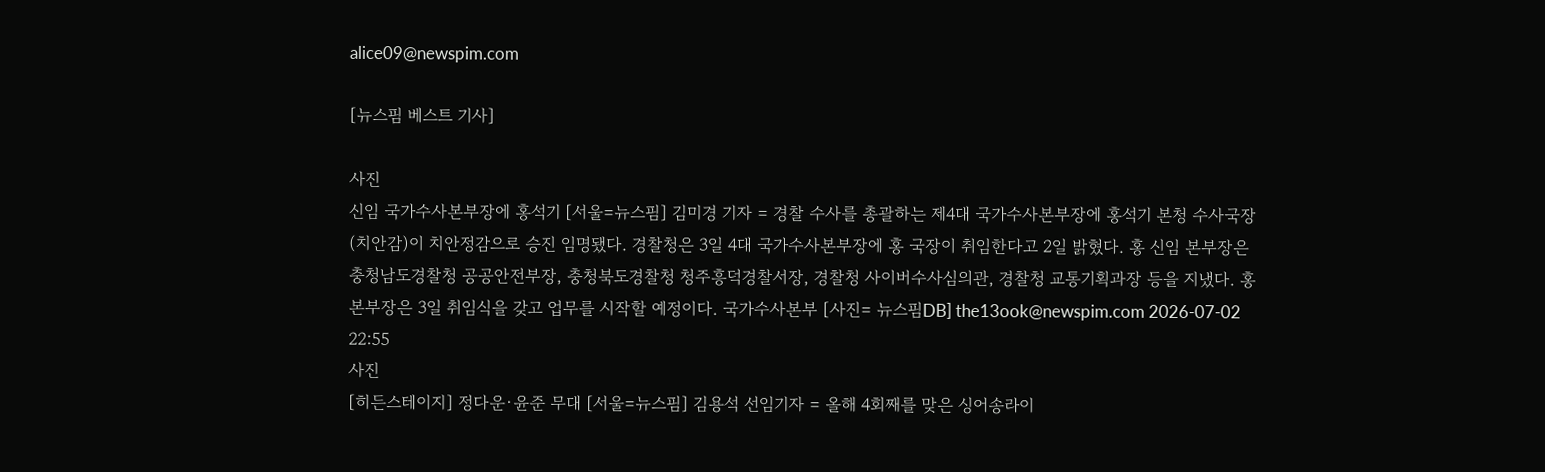alice09@newspim.com

[뉴스핌 베스트 기사]

사진
신임 국가수사본부장에 홍석기 [서울=뉴스핌] 김미경 기자 = 경찰 수사를 총괄하는 제4대 국가수사본부장에 홍석기 본청 수사국장(치안감)이 치안정감으로 승진 임명됐다. 경찰청은 3일 4대 국가수사본부장에 홍 국장이 취임한다고 2일 밝혔다. 홍 신임 본부장은 충청남도경찰청 공공안전부장, 충청북도경찰청 청주흥덕경찰서장, 경찰청 사이버수사심의관, 경찰청 교통기획과장 등을 지냈다. 홍 본부장은 3일 취임식을 갖고 업무를 시작할 예정이다. 국가수사본부 [사진= 뉴스핌DB] the13ook@newspim.com 2026-07-02 22:55
사진
[히든스테이지] 정다운·윤준 무대 [서울=뉴스핌] 김용석 선임기자 = 올해 4회째를 맞은 싱어송라이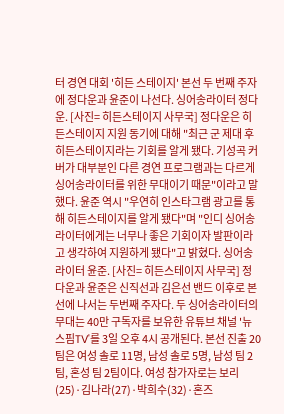터 경연 대회 '히든 스테이지' 본선 두 번째 주자에 정다운과 윤준이 나선다. 싱어송라이터 정다운. [사진= 히든스테이지 사무국] 정다운은 히든스테이지 지원 동기에 대해 "최근 군 제대 후 히든스테이지라는 기회를 알게 됐다. 기성곡 커버가 대부분인 다른 경연 프로그램과는 다르게 싱어송라이터를 위한 무대이기 때문"이라고 말했다. 윤준 역시 "우연히 인스타그램 광고를 통해 히든스테이지를 알게 됐다"며 "인디 싱어송라이터에게는 너무나 좋은 기회이자 발판이라고 생각하여 지원하게 됐다"고 밝혔다. 싱어송라이터 윤준. [사진= 히든스테이지 사무국] 정다운과 윤준은 신직선과 김은선 밴드 이후로 본선에 나서는 두번째 주자다. 두 싱어송라이터의 무대는 40만 구독자를 보유한 유튜브 채널 '뉴스핌TV'를 3일 오후 4시 공개된다. 본선 진출 20팀은 여성 솔로 11명, 남성 솔로 5명, 남성 팀 2팀, 혼성 팀 2팀이다. 여성 참가자로는 보리(25)·김나라(27)·박희수(32)·혼즈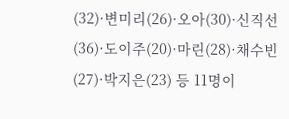(32)·변미리(26)·오아(30)·신직선(36)·도이주(20)·마린(28)·채수빈(27)·박지은(23) 등 11명이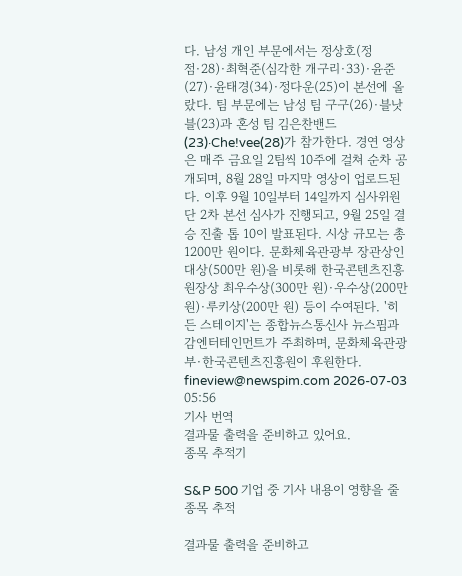다. 남성 개인 부문에서는 정상호(정점·28)·최혁준(심각한 개구리·33)·윤준(27)·윤태경(34)·정다운(25)이 본선에 올랐다. 팀 부문에는 남성 팀 구구(26)·블낫블(23)과 혼성 팀 김은찬밴드(23)·Che!vee(28)가 참가한다. 경연 영상은 매주 금요일 2팀씩 10주에 걸쳐 순차 공개되며, 8월 28일 마지막 영상이 업로드된다. 이후 9월 10일부터 14일까지 심사위원단 2차 본선 심사가 진행되고, 9월 25일 결승 진출 톱 10이 발표된다. 시상 규모는 총 1200만 원이다. 문화체육관광부 장관상인 대상(500만 원)을 비롯해 한국콘텐츠진흥원장상 최우수상(300만 원)·우수상(200만 원)·루키상(200만 원) 등이 수여된다. '히든 스테이지'는 종합뉴스통신사 뉴스핌과 감엔터테인먼트가 주최하며, 문화체육관광부·한국콘텐츠진흥원이 후원한다. fineview@newspim.com 2026-07-03 05:56
기사 번역
결과물 출력을 준비하고 있어요.
종목 추적기

S&P 500 기업 중 기사 내용이 영향을 줄 종목 추적

결과물 출력을 준비하고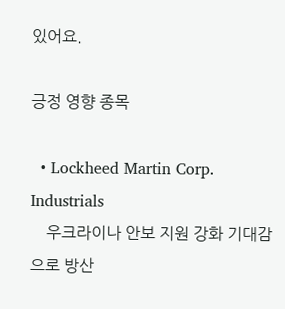있어요.

긍정 영향 종목

  • Lockheed Martin Corp. Industrials
    우크라이나 안보 지원 강화 기대감으로 방산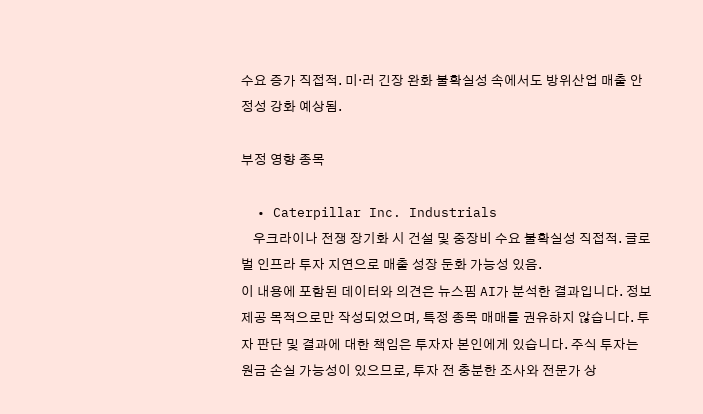수요 증가 직접적. 미·러 긴장 완화 불확실성 속에서도 방위산업 매출 안정성 강화 예상됨.

부정 영향 종목

  • Caterpillar Inc. Industrials
    우크라이나 전쟁 장기화 시 건설 및 중장비 수요 불확실성 직접적. 글로벌 인프라 투자 지연으로 매출 성장 둔화 가능성 있음.
이 내용에 포함된 데이터와 의견은 뉴스핌 AI가 분석한 결과입니다. 정보 제공 목적으로만 작성되었으며, 특정 종목 매매를 권유하지 않습니다. 투자 판단 및 결과에 대한 책임은 투자자 본인에게 있습니다. 주식 투자는 원금 손실 가능성이 있으므로, 투자 전 충분한 조사와 전문가 상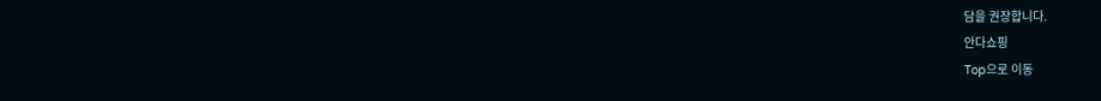담을 권장합니다.
안다쇼핑
Top으로 이동